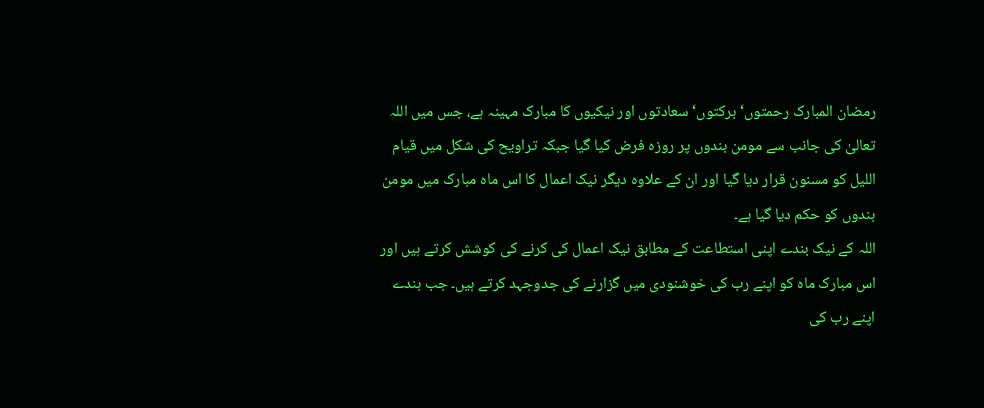رمضان المبارک رحمتوں‘ برکتوں‘ سعادتوں اور نیکیوں کا مبارک مہینہ ہے، جس میں اللہ تعالیٰ کی جانب سے مومن بندوں پر روزہ فرض کیا گیا جبکہ تراویح کی شکل میں قیام اللیل کو مسنون قرار دیا گیا اور ان کے علاوہ دیگر نیک اعمال کا اس ماہ مبارک میں مومن بندوں کو حکم دیا گیا ہے۔
اللہ کے نیک بندے اپنی استطاعت کے مطابق نیک اعمال کی کرنے کی کوشش کرتے ہیں اور اس مبارک ماہ کو اپنے رب کی خوشنودی میں گزارنے کی جدوجہد کرتے ہیں۔ جب بندے اپنے رب کی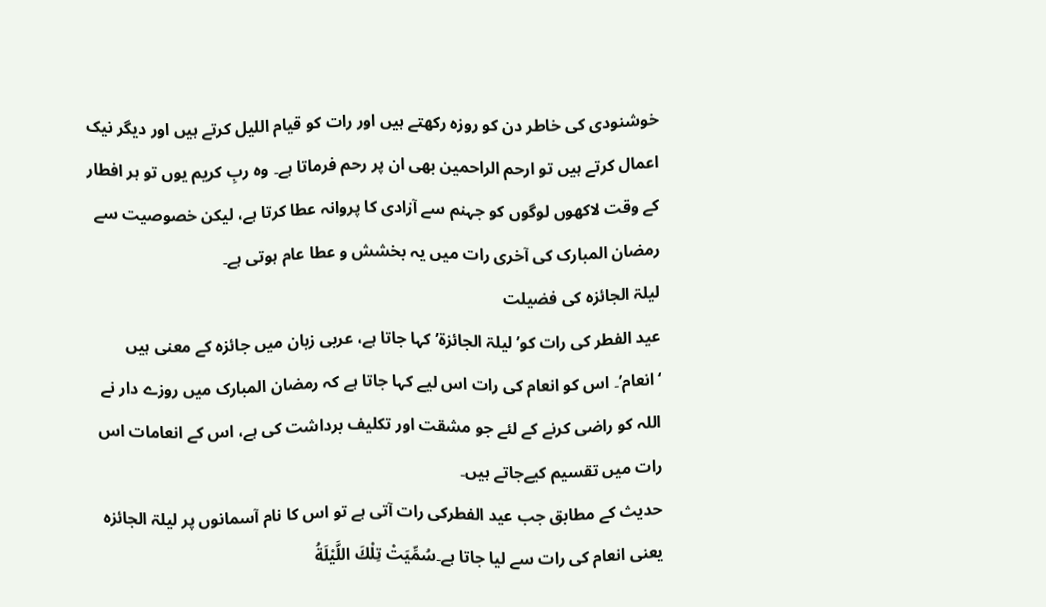خوشنودی کی خاطر دن کو روزہ رکھتے ہیں اور رات کو قیام اللیل کرتے ہیں اور دیگر نیک اعمال کرتے ہیں تو ارحم الراحمین بھی ان پر رحم فرماتا ہے۔ وہ ربِ کریم یوں تو ہر افطار کے وقت لاکھوں لوگوں کو جہنم سے آزادی کا پروانہ عطا کرتا ہے، لیکن خصوصیت سے رمضان المبارک کی آخری رات میں یہ بخشش و عطا عام ہوتی ہے۔
لیلۃ الجائزہ کی فضیلت
عید الفطر کی رات کو’ لیلۃ الجائزۃ’ کہا جاتا ہے، عربی زبان میں جائزہ کے معنی ہیں ‘انعام’۔ اس کو انعام کی رات اس لیے کہا جاتا ہے کہ رمضان المبارک میں روزے دار نے اللہ کو راضی کرنے کے لئے جو مشقت اور تکلیف برداشت کی ہے، اس کے انعامات اس رات میں تقسیم کیےجاتے ہیں۔
حدیث کے مطابق جب عید الفطرکی رات آتی ہے تو اس کا نام آسمانوں پر لیلۃ الجائزہ یعنی انعام کی رات سے لیا جاتا ہے۔سُمِّيَتْ تِلْكَ اللَّيْلَةُ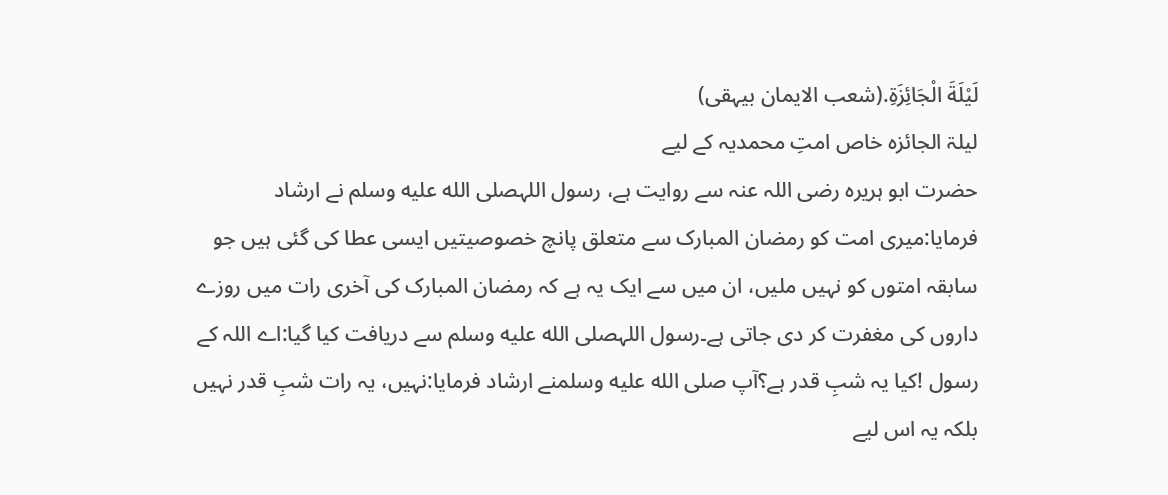لَيْلَةَ الْجَائِزَةِ.(شعب الایمان بیہقی)
لیلۃ الجائزہ خاص امتِ محمدیہ کے لیے
حضرت ابو ہریرہ رضی اللہ عنہ سے روایت ہے، رسول اللہصلى الله عليه وسلم نے ارشاد فرمایا:میری امت کو رمضان المبارک سے متعلق پانچ خصوصیتیں ایسی عطا کی گئی ہیں جو سابقہ امتوں کو نہیں ملیں، ان میں سے ایک یہ ہے کہ رمضان المبارک کی آخری رات میں روزے داروں کی مغفرت کر دی جاتی ہے۔رسول اللہصلى الله عليه وسلم سے دریافت کیا گیا:اے اللہ کے رسول !کیا یہ شبِ قدر ہے؟آپ صلى الله عليه وسلمنے ارشاد فرمایا:نہیں، یہ رات شبِ قدر نہیں بلکہ یہ اس لیے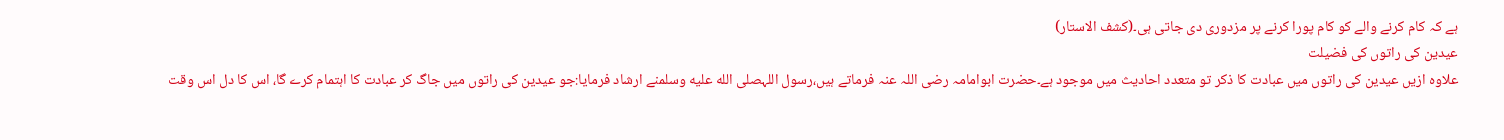ہے کہ کام کرنے والے کو کام پورا کرنے پر مزدوری دی جاتی ہی۔(کشف الاستار)
عیدین کی راتوں کی فضیلت
علاوہ ازیں عیدین کی راتوں میں عبادت کا ذکر تو متعدد احادیث میں موجود ہے۔حضرت ابوامامہ رضی اللہ عنہ فرماتے ہیں،رسول اللہصلى الله عليه وسلمنے ارشاد فرمایا:جو عیدین کی راتوں میں جاگ کر عبادت کا اہتمام کرے گا، اس کا دل اس وقت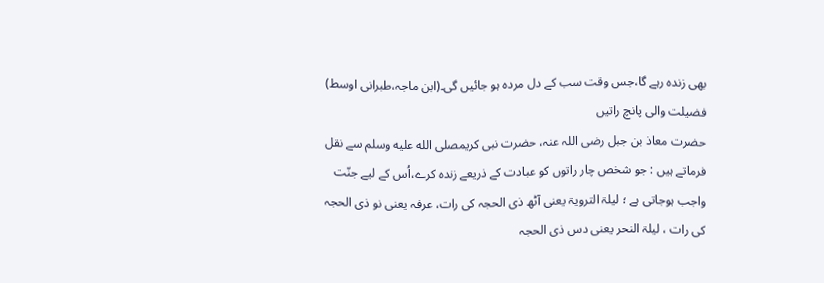بھی زندہ رہے گا،جس وقت سب کے دل مردہ ہو جائیں گی۔(ابن ماجہ،طبرانی اوسط)
فضیلت والی پانچ راتیں
حضرت معاذ بن جبل رضی اللہ عنہ، حضرت نبی کریمصلى الله عليه وسلم سے نقل فرماتے ہیں : جو شخص چار راتوں کو عبادت کے ذریعے زندہ کرے،اُس کے لیے جنّت واجب ہوجاتی ہے ؛ لیلۃ الترویۃ یعنی آٹھ ذی الحجہ کی رات، عرفہ یعنی نو ذی الحجہ کی رات ، لیلۃ النحر یعنی دس ذی الحجہ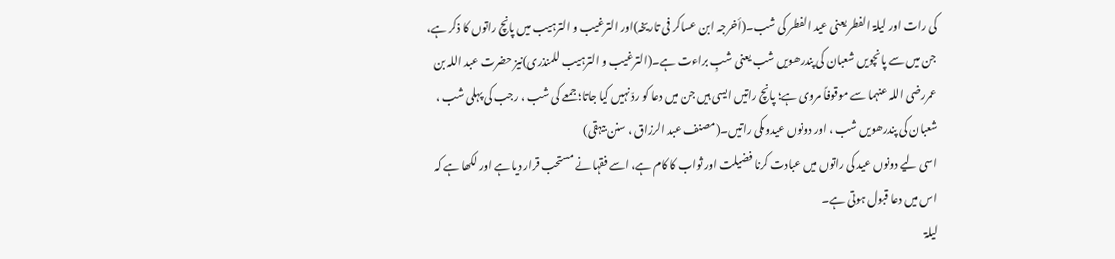کی رات اور لیلۃ الفطر یعنی عید الفطر کی شب۔(أخرجہ ابن عساکر فی تاریخہ)اور الترغیب و الترہیب میں پانچ راتوں کا ذکر ہے، جن میں سے پانچویں شعبان کی پندرھویں شب یعنی شبِ براءت ہے۔(الترغیب و الترہیب للمنذری)نیز حضرت عبد اللہ بن عمررضی اللہ عنہما سے موقوفاً مروی ہے؛ پانچ راتیں ایسی ہیں جن میں دعا کو ردّ نہیں کیا جاتا؛ جمعے کی شب ، رجب کی پہلی شب ، شعبان کی پندرھویں شب ، اور دونوں عیدوںکی راتیں۔(مصنف عبد الرزاق ، سنن بیہقی)
اسی لیے دونوں عید کی راتوں میں عبادت کرنا فضیلت اور ثواب کا کام ہے، اسے فقہا نے مستحب قرار دیا ہے اور لکھا ہے کہ اس میں دعا قبول ہوتی ہے۔
لیلۃ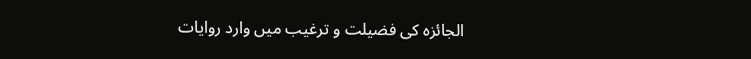الجائزہ کی فضیلت و ترغیب میں وارد روایات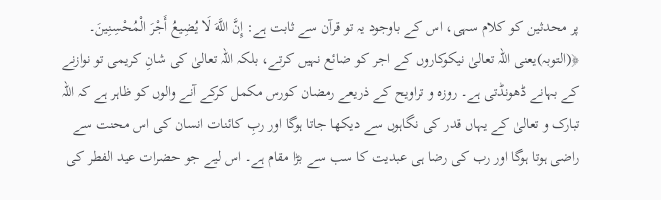پر محدثین کو کلام سہی، اس کے باوجود یہ تو قرآن سے ثابت ہے: إِنَّ اللَّهَ لَا يُضِيعُ أَجْرَ الْمُحْسِنِينَ۔ ﴿(التوبہ)یعنی اللہ تعالیٰ نیکوکاروں کے اجر کو ضائع نہیں کرتے، بلکہ اللہ تعالیٰ کی شانِ کریمی تو نوازنے کے بہانے ڈھونڈتی ہے۔ روزہ و تراویح کے ذریعے رمضان کورس مکمل کرکے آنے والوں کو ظاہر ہے کہ اللہ تبارک و تعالیٰ کے یہاں قدر کی نگاہوں سے دیکھا جاتا ہوگا اور ربِ کائنات انسان کی اس محنت سے راضی ہوتا ہوگا اور رب کی رضا ہی عبدیت کا سب سے بڑا مقام ہے۔ اس لیے جو حضرات عید الفطر کی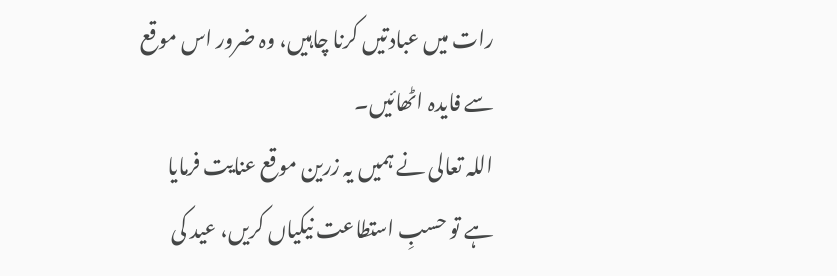رات میں عبادتیں کرنا چاہیں، وہ ضرور اس موقع سے فایدہ اٹھائیں۔
اللہ تعالی نے ہمیں یہ زرین موقع عنایت فرمایا ہے تو حسبِ استطاعت نیکیاں کریں، عید کی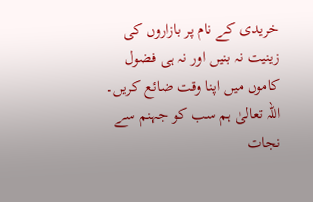خریدی کے نام پر بازاروں کی زینیت نہ بنیں اور نہ ہی فضول کاموں میں اپنا وقت ضائع کریں۔ اللہ تعالیٰ ہم سب کو جہنم سے نجات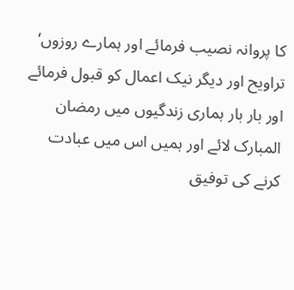کا پروانہ نصیب فرمائے اور ہمارے روزوں‘ تراویح اور دیگر نیک اعمال کو قبول فرمائے اور بار بار ہماری زندگیوں میں رمضان المبارک لائے اور ہمیں اس میں عبادت کرنے کی توفیق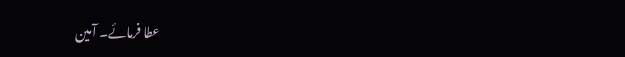عطا فرمائے۔ آمین